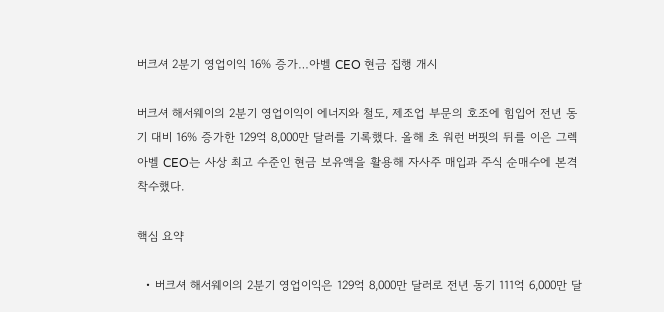버크셔 2분기 영업이익 16% 증가…아벨 CEO 현금 집행 개시

버크셔 해서웨이의 2분기 영업이익이 에너지와 철도, 제조업 부문의 호조에 힘입어 전년 동기 대비 16% 증가한 129억 8,000만 달러를 기록했다. 올해 초 워런 버핏의 뒤를 이은 그렉 아벨 CEO는 사상 최고 수준인 현금 보유액을 활용해 자사주 매입과 주식 순매수에 본격 착수했다.

핵심 요약

  • 버크셔 해서웨이의 2분기 영업이익은 129억 8,000만 달러로 전년 동기 111억 6,000만 달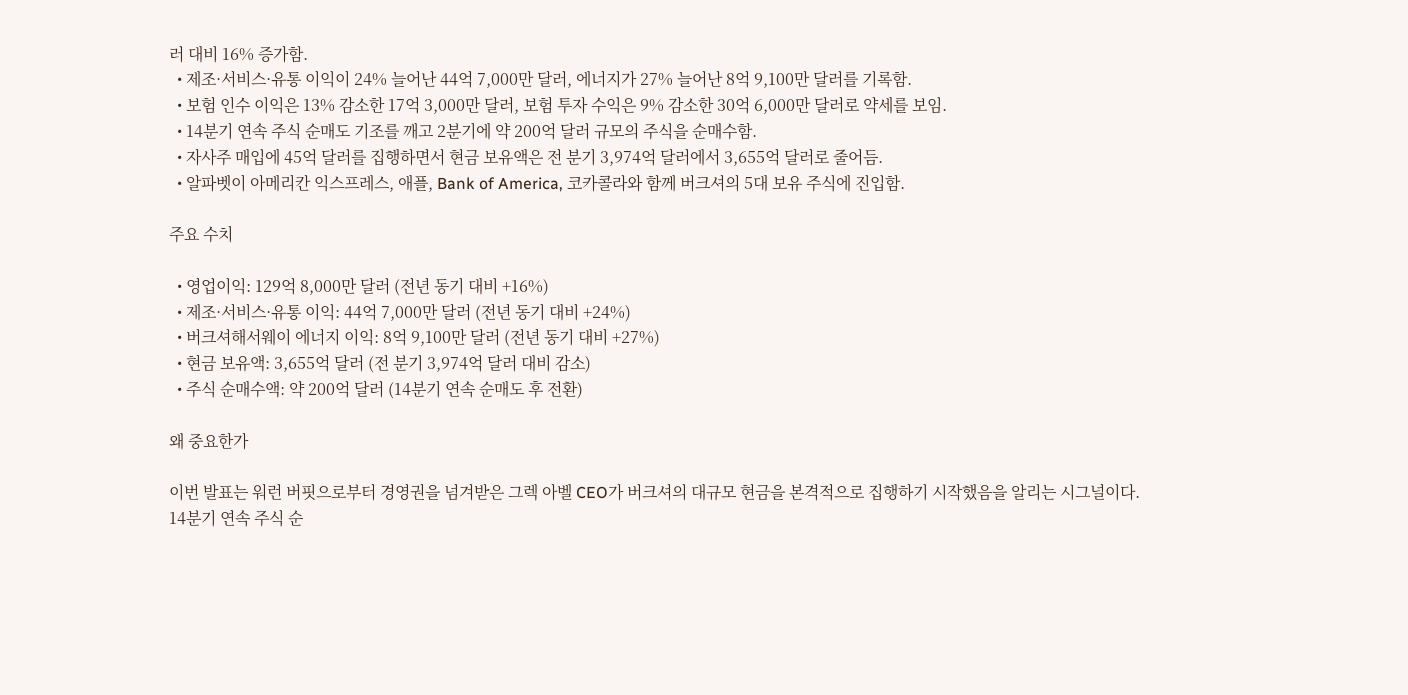러 대비 16% 증가함.
  • 제조·서비스·유통 이익이 24% 늘어난 44억 7,000만 달러, 에너지가 27% 늘어난 8억 9,100만 달러를 기록함.
  • 보험 인수 이익은 13% 감소한 17억 3,000만 달러, 보험 투자 수익은 9% 감소한 30억 6,000만 달러로 약세를 보임.
  • 14분기 연속 주식 순매도 기조를 깨고 2분기에 약 200억 달러 규모의 주식을 순매수함.
  • 자사주 매입에 45억 달러를 집행하면서 현금 보유액은 전 분기 3,974억 달러에서 3,655억 달러로 줄어듬.
  • 알파벳이 아메리칸 익스프레스, 애플, Bank of America, 코카콜라와 함께 버크셔의 5대 보유 주식에 진입함.

주요 수치

  • 영업이익: 129억 8,000만 달러 (전년 동기 대비 +16%)
  • 제조·서비스·유통 이익: 44억 7,000만 달러 (전년 동기 대비 +24%)
  • 버크셔해서웨이 에너지 이익: 8억 9,100만 달러 (전년 동기 대비 +27%)
  • 현금 보유액: 3,655억 달러 (전 분기 3,974억 달러 대비 감소)
  • 주식 순매수액: 약 200억 달러 (14분기 연속 순매도 후 전환)

왜 중요한가

이번 발표는 워런 버핏으로부터 경영권을 넘겨받은 그렉 아벨 CEO가 버크셔의 대규모 현금을 본격적으로 집행하기 시작했음을 알리는 시그널이다. 14분기 연속 주식 순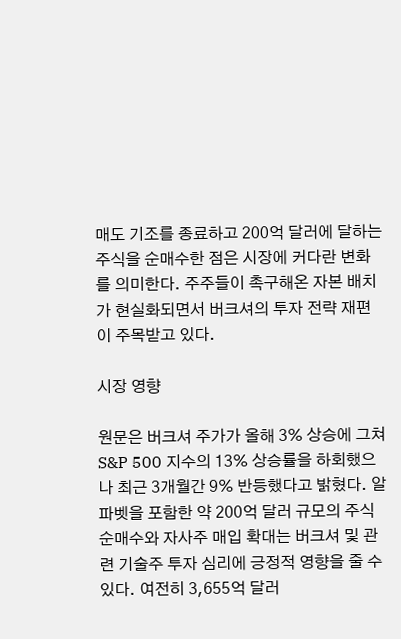매도 기조를 종료하고 200억 달러에 달하는 주식을 순매수한 점은 시장에 커다란 변화를 의미한다. 주주들이 촉구해온 자본 배치가 현실화되면서 버크셔의 투자 전략 재편이 주목받고 있다.

시장 영향

원문은 버크셔 주가가 올해 3% 상승에 그쳐 S&P 500 지수의 13% 상승률을 하회했으나 최근 3개월간 9% 반등했다고 밝혔다. 알파벳을 포함한 약 200억 달러 규모의 주식 순매수와 자사주 매입 확대는 버크셔 및 관련 기술주 투자 심리에 긍정적 영향을 줄 수 있다. 여전히 3,655억 달러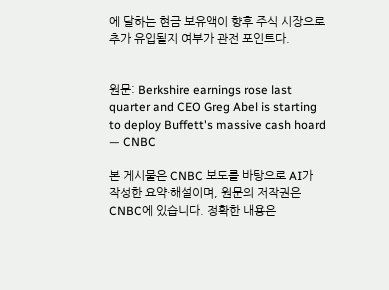에 달하는 현금 보유액이 향후 주식 시장으로 추가 유입될지 여부가 관전 포인트다.


원문: Berkshire earnings rose last quarter and CEO Greg Abel is starting to deploy Buffett's massive cash hoard — CNBC

본 게시물은 CNBC 보도를 바탕으로 AI가 작성한 요약·해설이며, 원문의 저작권은 CNBC에 있습니다. 정확한 내용은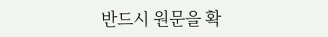반드시 원문을 확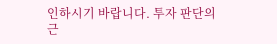인하시기 바랍니다. 투자 판단의 근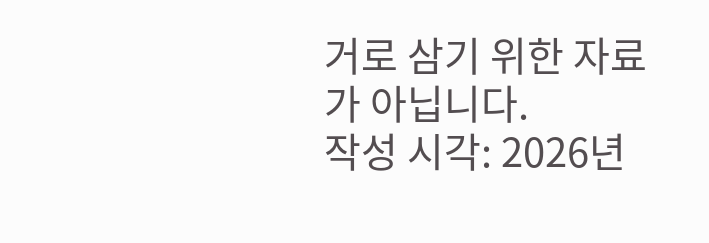거로 삼기 위한 자료가 아닙니다.
작성 시각: 2026년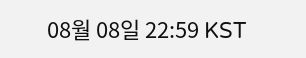08월 08일 22:59 KST